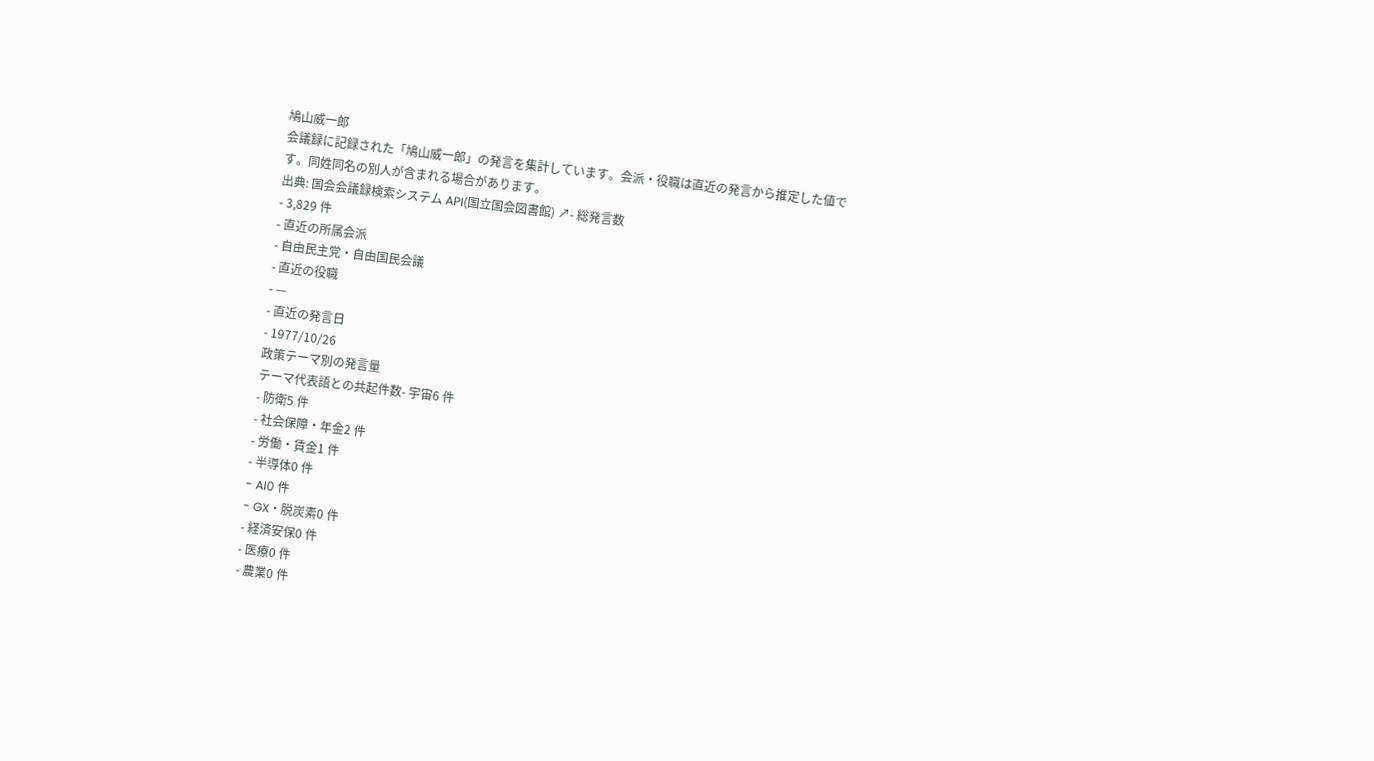鳩山威一郎
会議録に記録された「鳩山威一郎」の発言を集計しています。会派・役職は直近の発言から推定した値です。同姓同名の別人が含まれる場合があります。
出典: 国会会議録検索システム API(国立国会図書館) ↗- 総発言数
- 3,829 件
- 直近の所属会派
- 自由民主党・自由国民会議
- 直近の役職
- —
- 直近の発言日
- 1977/10/26
政策テーマ別の発言量
テーマ代表語との共起件数- 宇宙6 件
- 防衛5 件
- 社会保障・年金2 件
- 労働・賃金1 件
- 半導体0 件
- AI0 件
- GX・脱炭素0 件
- 経済安保0 件
- 医療0 件
- 農業0 件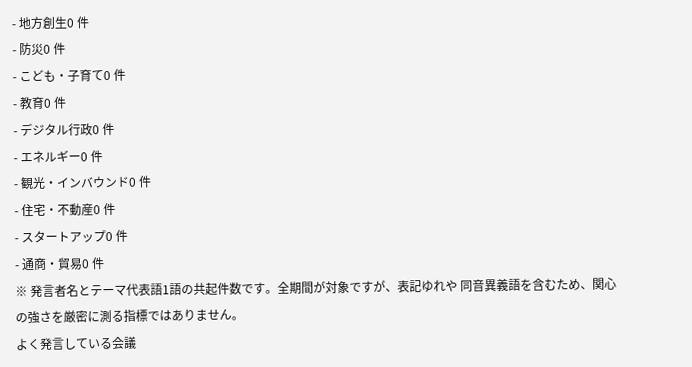- 地方創生0 件
- 防災0 件
- こども・子育て0 件
- 教育0 件
- デジタル行政0 件
- エネルギー0 件
- 観光・インバウンド0 件
- 住宅・不動産0 件
- スタートアップ0 件
- 通商・貿易0 件
※ 発言者名とテーマ代表語1語の共起件数です。全期間が対象ですが、表記ゆれや 同音異義語を含むため、関心の強さを厳密に測る指標ではありません。
よく発言している会議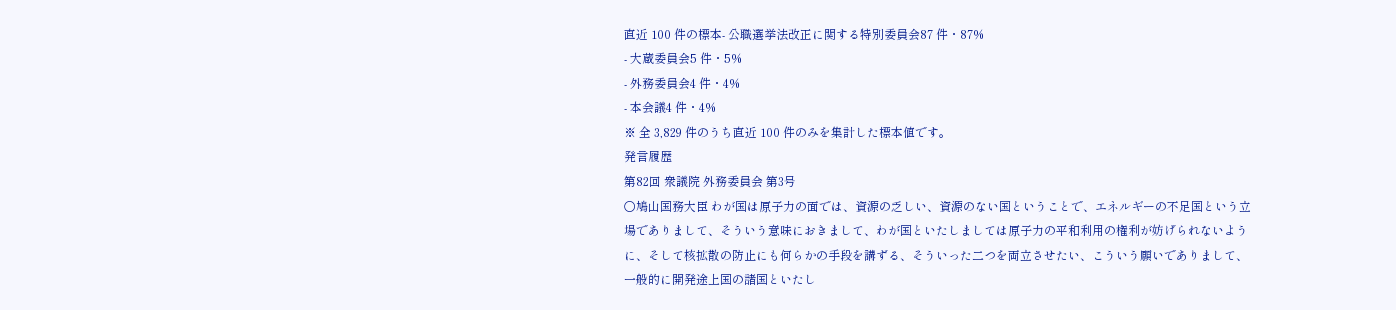直近 100 件の標本- 公職選挙法改正に関する特別委員会87 件・87%
- 大蔵委員会5 件・5%
- 外務委員会4 件・4%
- 本会議4 件・4%
※ 全 3,829 件のうち直近 100 件のみを集計した標本値です。
発言履歴
第82回 衆議院 外務委員会 第3号
○鳩山国務大臣 わが国は原子力の面では、資源の乏しい、資源のない国ということで、エネルギーの不足国という立場でありまして、そういう意味におきまして、わが国といたしましては原子力の平和利用の権利が妨げられないように、そして核拡散の防止にも何らかの手段を講ずる、そういった二つを両立させたい、こういう願いでありまして、一般的に開発途上国の諸国といたし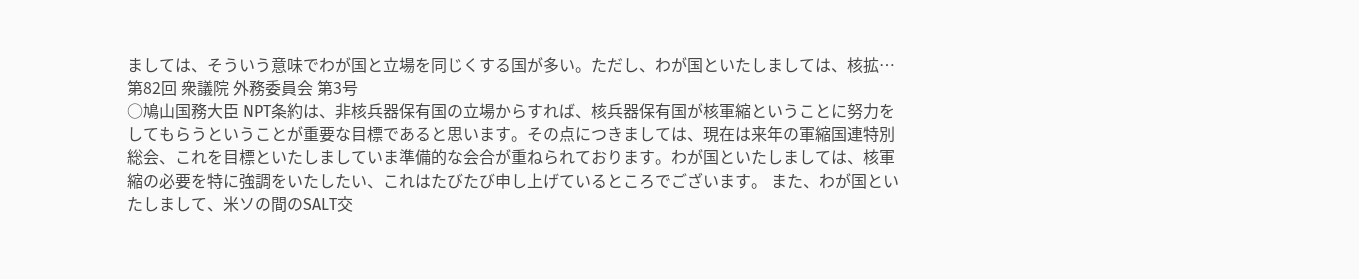ましては、そういう意味でわが国と立場を同じくする国が多い。ただし、わが国といたしましては、核拡…
第82回 衆議院 外務委員会 第3号
○鳩山国務大臣 NPT条約は、非核兵器保有国の立場からすれば、核兵器保有国が核軍縮ということに努力をしてもらうということが重要な目標であると思います。その点につきましては、現在は来年の軍縮国連特別総会、これを目標といたしましていま準備的な会合が重ねられております。わが国といたしましては、核軍縮の必要を特に強調をいたしたい、これはたびたび申し上げているところでございます。 また、わが国といたしまして、米ソの間のSALT交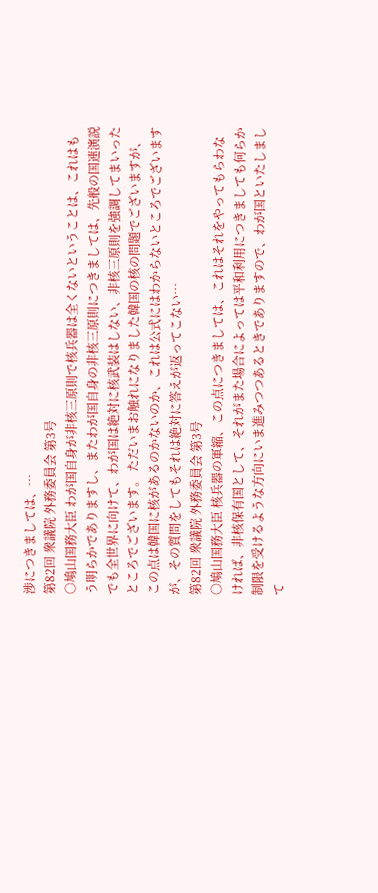渉につきましては、…
第82回 衆議院 外務委員会 第3号
○鳩山国務大臣 わが国自身が非核三原則で核兵器は全くないということは、これはもう明らかでありますし、またわが国自身の非核三原則につきましては、先般の国連演説でも全世界に向けて、わが国は絶対に核武装はしない、非核三原則を強調してまいったところでございます。 ただいまお触れになりました韓国の核の問題でございますが、この点は韓国に核があるのかないのか、これは公式にはわからないところでございますが、その質問をしてもそれは絶対に答えが返ってこない…
第82回 衆議院 外務委員会 第3号
○鳩山国務大臣 核兵器の軍縮、この点につきましては、これはそれをやってもらわなければ、非核保有国として、それがまた場合によっては平和利用につきましても何らか制限を受けるような方向にいま進みつつあるときでありますので、わが国といたしまして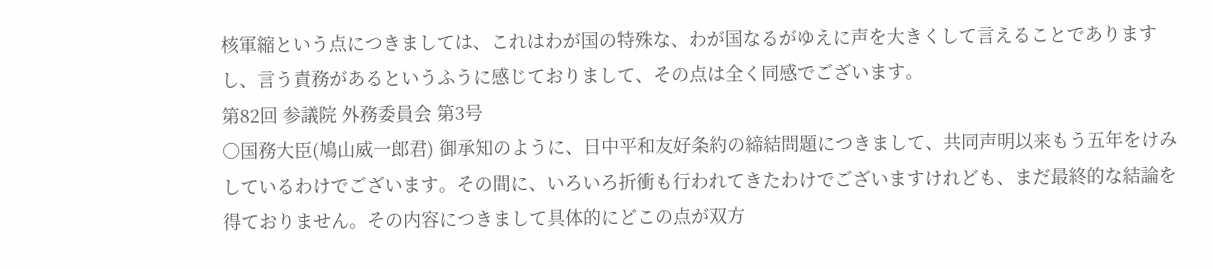核軍縮という点につきましては、これはわが国の特殊な、わが国なるがゆえに声を大きくして言えることでありますし、言う責務があるというふうに感じておりまして、その点は全く同感でございます。
第82回 参議院 外務委員会 第3号
○国務大臣(鳩山威一郎君) 御承知のように、日中平和友好条約の締結問題につきまして、共同声明以来もう五年をけみしているわけでございます。その間に、いろいろ折衝も行われてきたわけでございますけれども、まだ最終的な結論を得ておりません。その内容につきまして具体的にどこの点が双方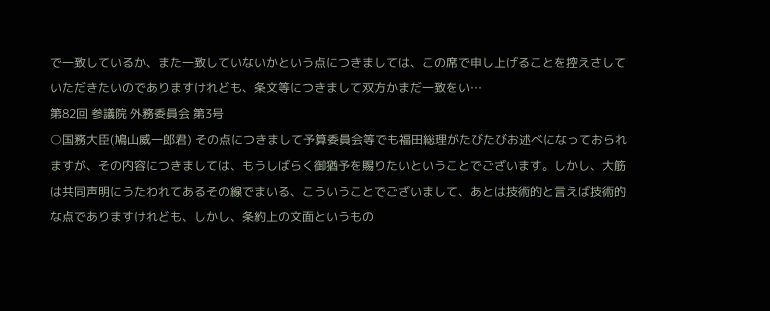で一致しているか、また一致していないかという点につきましては、この席で申し上げることを控えさしていただきたいのでありますけれども、条文等につきまして双方かまだ一致をい…
第82回 参議院 外務委員会 第3号
○国務大臣(鳩山威一郎君) その点につきまして予算委員会等でも福田総理がたびたびお述べになっておられますが、その内容につきましては、もうしばらく御猶予を賜りたいということでございます。しかし、大筋は共同声明にうたわれてあるその線でまいる、こういうことでございまして、あとは技術的と言えば技術的な点でありますけれども、しかし、条約上の文面というもの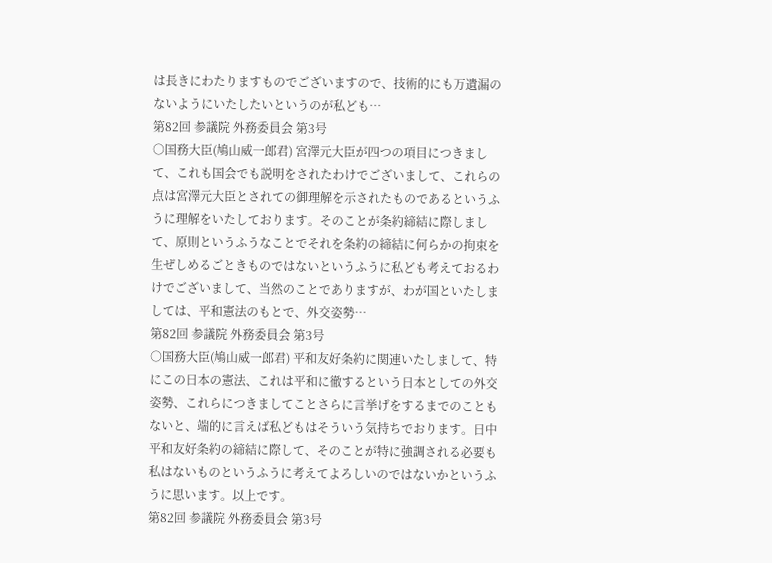は長きにわたりますものでございますので、技術的にも万遺漏のないようにいたしたいというのが私ども…
第82回 参議院 外務委員会 第3号
○国務大臣(鳩山威一郎君) 宮澤元大臣が四つの項目につきまして、これも国会でも説明をされたわけでございまして、これらの点は宮澤元大臣とされての御理解を示されたものであるというふうに理解をいたしております。そのことが条約締結に際しまして、原則というふうなことでそれを条約の締結に何らかの拘束を生ぜしめるごときものではないというふうに私ども考えておるわけでございまして、当然のことでありますが、わが国といたしましては、平和憲法のもとで、外交姿勢…
第82回 参議院 外務委員会 第3号
○国務大臣(鳩山威一郎君) 平和友好条約に関連いたしまして、特にこの日本の憲法、これは平和に徹するという日本としての外交姿勢、これらにつきましてことさらに言挙げをするまでのこともないと、端的に言えば私どもはそういう気持ちでおります。日中平和友好条約の締結に際して、そのことが特に強調される必要も私はないものというふうに考えてよろしいのではないかというふうに思います。以上です。
第82回 参議院 外務委員会 第3号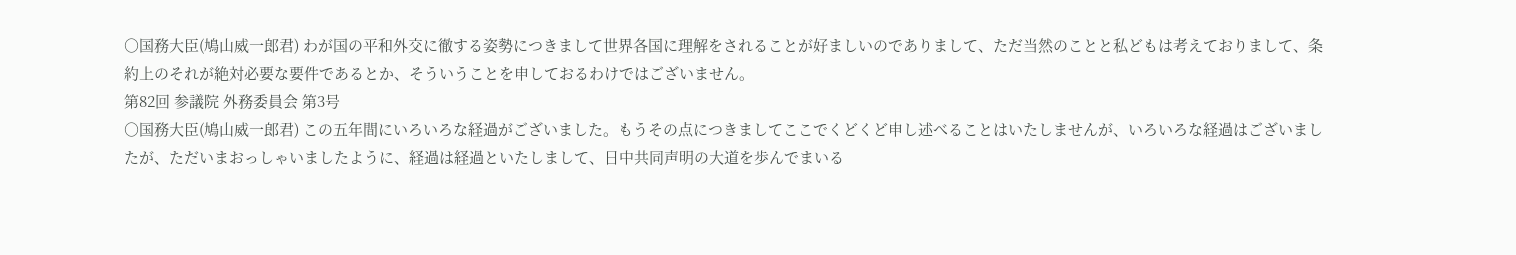○国務大臣(鳩山威一郎君) わが国の平和外交に徹する姿勢につきまして世界各国に理解をされることが好ましいのでありまして、ただ当然のことと私どもは考えておりまして、条約上のそれが絶対必要な要件であるとか、そういうことを申しておるわけではございません。
第82回 参議院 外務委員会 第3号
○国務大臣(鳩山威一郎君) この五年間にいろいろな経過がございました。もうその点につきましてここでくどくど申し述べることはいたしませんが、いろいろな経過はございましたが、ただいまおっしゃいましたように、経過は経過といたしまして、日中共同声明の大道を歩んでまいる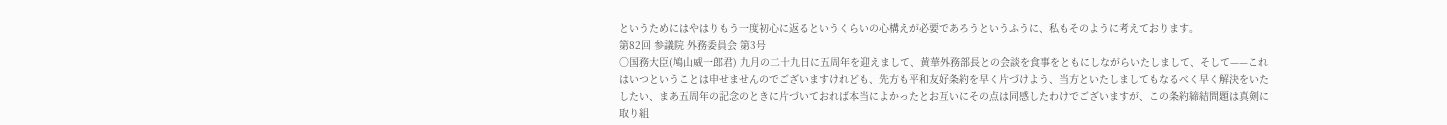というためにはやはりもう一度初心に返るというくらいの心構えが必要であろうというふうに、私もそのように考えております。
第82回 参議院 外務委員会 第3号
○国務大臣(鳩山威一郎君) 九月の二十九日に五周年を迎えまして、黄華外務部長との会談を食事をともにしながらいたしまして、そして——これはいつということは申せませんのでございますけれども、先方も平和友好条約を早く片づけよう、当方といたしましてもなるべく早く解決をいたしたい、まあ五周年の記念のときに片づいておれば本当によかったとお互いにその点は同感したわけでございますが、この条約締結問題は真剣に取り組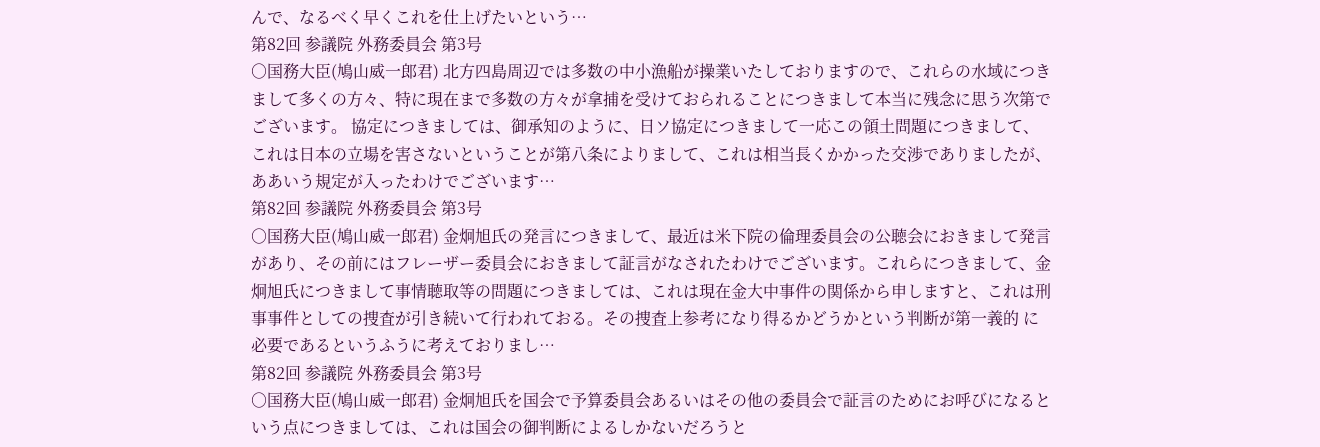んで、なるべく早くこれを仕上げたいという…
第82回 参議院 外務委員会 第3号
○国務大臣(鳩山威一郎君) 北方四島周辺では多数の中小漁船が操業いたしておりますので、これらの水域につきまして多くの方々、特に現在まで多数の方々が拿捕を受けておられることにつきまして本当に残念に思う次第でございます。 協定につきましては、御承知のように、日ソ協定につきまして一応この領土問題につきまして、これは日本の立場を害さないということが第八条によりまして、これは相当長くかかった交渉でありましたが、ああいう規定が入ったわけでございます…
第82回 参議院 外務委員会 第3号
○国務大臣(鳩山威一郎君) 金炯旭氏の発言につきまして、最近は米下院の倫理委員会の公聴会におきまして発言があり、その前にはフレーザー委員会におきまして証言がなされたわけでございます。これらにつきまして、金炯旭氏につきまして事情聴取等の問題につきましては、これは現在金大中事件の関係から申しますと、これは刑事事件としての捜査が引き続いて行われておる。その捜査上参考になり得るかどうかという判断が第一義的 に必要であるというふうに考えておりまし…
第82回 参議院 外務委員会 第3号
○国務大臣(鳩山威一郎君) 金炯旭氏を国会で予算委員会あるいはその他の委員会で証言のためにお呼びになるという点につきましては、これは国会の御判断によるしかないだろうと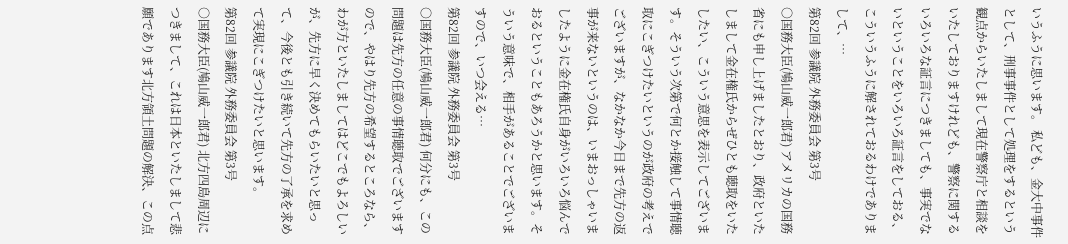いうふうに思います。 私ども、金大中事件として、刑事事件として処理をするという観点からいたしまして現在警察庁と相談をいたしておりますけれども、警察に関するいろいろな証言につきましても、事実でないということをいろいろ証言をしておる、こういうふうに解されておるわけでありまして、…
第82回 参議院 外務委員会 第3号
○国務大臣(鳩山威一郎君) アメリカの国務省にも申し上げましたとおり、政府といたしまして金在権氏からぜひとも聴取をいたしたい、こういう意思を表示してございます。そういう次第で何とか接触して事情聴取にこぎつけたいというのが政府の考えでございますが、なかなか今日まで先方の返事が来ないというのは、いまおっしゃいましたように金在権氏自身がいろいろ悩んでおるということもあろうかと思います。そういう意味で、相手があることでございますので、いつ会える…
第82回 参議院 外務委員会 第3号
○国務大臣(鳩山威一郎君) 何分にも、この問題は先方の任意の事情聴取でございますので、やはり先方の希望するところなら、わが方といたしましてはどこでもよろしいが、先方に早く決めてもらいたいと思って、今後とも引き続いて先方の了承を求めて実現にこぎつけたいと思います。
第82回 参議院 外務委員会 第3号
○国務大臣(鳩山威一郎君) 北方四島周辺につきまして、これは日本といたしまして悲願であります北方領土問題の解決、この点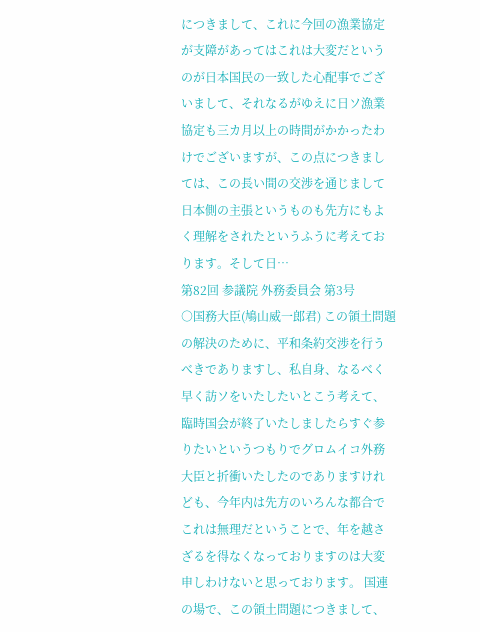につきまして、これに今回の漁業協定が支障があってはこれは大変だというのが日本国民の一致した心配事でございまして、それなるがゆえに日ソ漁業協定も三カ月以上の時間がかかったわけでございますが、この点につきましては、この長い間の交渉を通じまして日本側の主張というものも先方にもよく理解をされたというふうに考えております。そして日…
第82回 参議院 外務委員会 第3号
○国務大臣(鳩山威一郎君) この領土問題の解決のために、平和条約交渉を行うべきでありますし、私自身、なるべく早く訪ソをいたしたいとこう考えて、臨時国会が終了いたしましたらすぐ参りたいというつもりでグロムイコ外務大臣と折衝いたしたのでありますけれども、今年内は先方のいろんな都合でこれは無理だということで、年を越さざるを得なくなっておりますのは大変申しわけないと思っております。 国連の場で、この領土問題につきまして、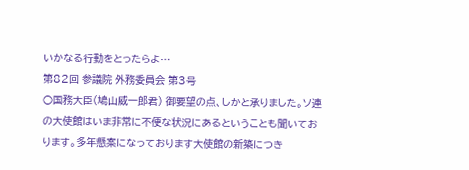いかなる行動をとったらよ…
第82回 参議院 外務委員会 第3号
○国務大臣(鳩山威一郎君) 御要望の点、しかと承りました。ソ連の大使館はいま非常に不便な状況にあるということも聞いております。多年懸案になっております大使館の新築につき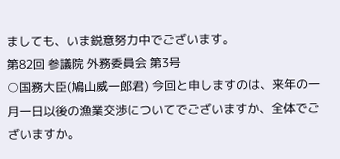ましても、いま鋭意努力中でございます。
第82回 参議院 外務委員会 第3号
○国務大臣(鳩山威一郎君) 今回と申しますのは、来年の一月一日以後の漁業交渉についてでございますか、全体でございますか。